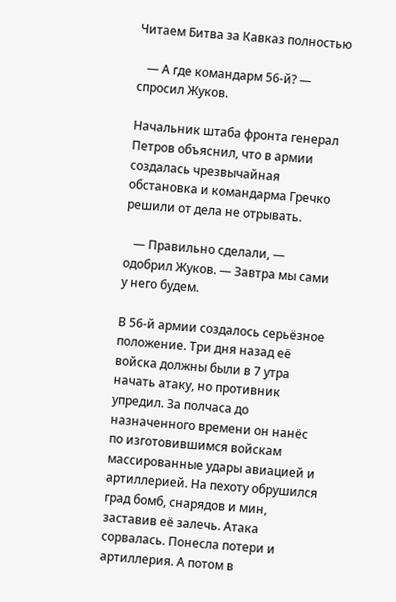Читаем Битва за Кавказ полностью

   — А где командарм 56-й? — спросил Жуков.

Начальник штаба фронта генерал Петров объяснил, что в армии создалась чрезвычайная обстановка и командарма Гречко решили от дела не отрывать.

   — Правильно сделали, — одобрил Жуков. — Завтра мы сами у него будем.

В 56-й армии создалось серьёзное положение. Три дня назад её войска должны были в 7 утра начать атаку, но противник упредил. За полчаса до назначенного времени он нанёс по изготовившимся войскам массированные удары авиацией и артиллерией. На пехоту обрушился град бомб, снарядов и мин, заставив её залечь. Атака сорвалась. Понесла потери и артиллерия. А потом в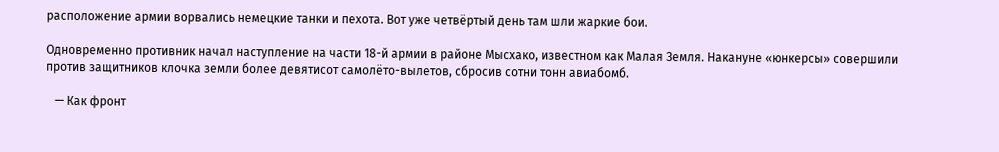расположение армии ворвались немецкие танки и пехота. Вот уже четвёртый день там шли жаркие бои.

Одновременно противник начал наступление на части 18-й армии в районе Мысхако, известном как Малая Земля. Накануне «юнкерсы» совершили против защитников клочка земли более девятисот самолёто-вылетов, сбросив сотни тонн авиабомб.

   — Как фронт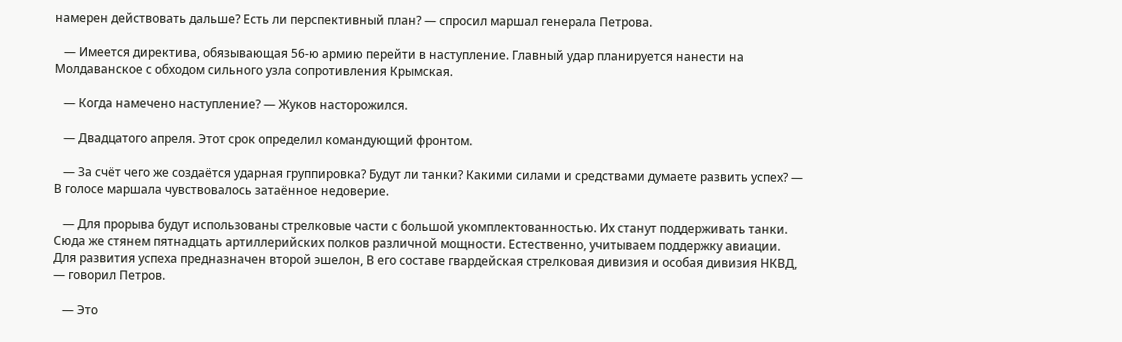намерен действовать дальше? Есть ли перспективный план? — спросил маршал генерала Петрова.

   — Имеется директива, обязывающая 56-ю армию перейти в наступление. Главный удар планируется нанести на Молдаванское с обходом сильного узла сопротивления Крымская.

   — Когда намечено наступление? — Жуков насторожился.

   — Двадцатого апреля. Этот срок определил командующий фронтом.

   — За счёт чего же создаётся ударная группировка? Будут ли танки? Какими силами и средствами думаете развить успех? — В голосе маршала чувствовалось затаённое недоверие.

   — Для прорыва будут использованы стрелковые части с большой укомплектованностью. Их станут поддерживать танки. Сюда же стянем пятнадцать артиллерийских полков различной мощности. Естественно, учитываем поддержку авиации. Для развития успеха предназначен второй эшелон, В его составе гвардейская стрелковая дивизия и особая дивизия НКВД, — говорил Петров.

   — Это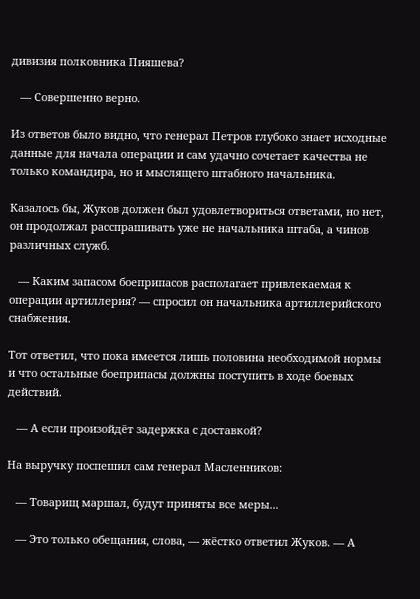дивизия полковника Пияшева?

   — Совершенно верно.

Из ответов было видно, что генерал Петров глубоко знает исходные данные для начала операции и сам удачно сочетает качества не только командира, но и мыслящего штабного начальника.

Казалось бы, Жуков должен был удовлетвориться ответами, но нет, он продолжал расспрашивать уже не начальника штаба, а чинов различных служб.

   — Каким запасом боеприпасов располагает привлекаемая к операции артиллерия? — спросил он начальника артиллерийского снабжения.

Тот ответил, что пока имеется лишь половина необходимой нормы и что остальные боеприпасы должны поступить в ходе боевых действий.

   — А если произойдёт задержка с доставкой?

На выручку поспешил сам генерал Масленников:

   — Товарищ маршал, будут приняты все меры...

   — Это только обещания, слова, — жёстко ответил Жуков. — А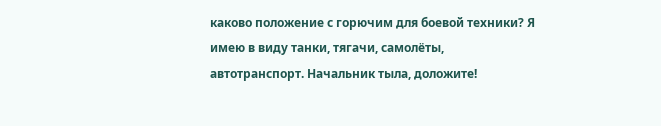каково положение с горючим для боевой техники? Я имею в виду танки, тягачи, самолёты, автотранспорт. Начальник тыла, доложите!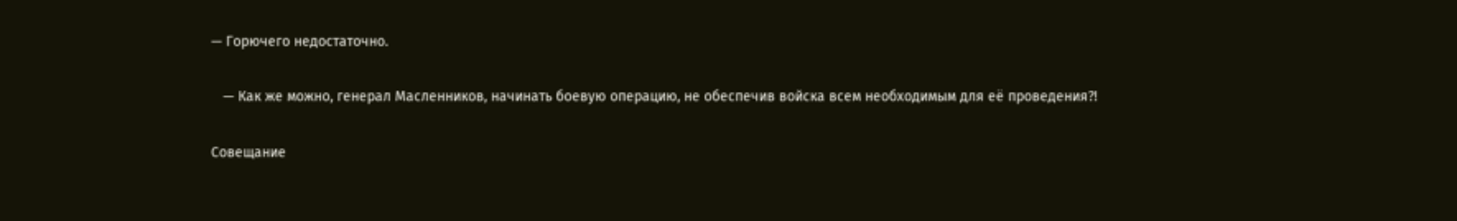— Горючего недостаточно.

   — Как же можно, генерал Масленников, начинать боевую операцию, не обеспечив войска всем необходимым для её проведения?!

Совещание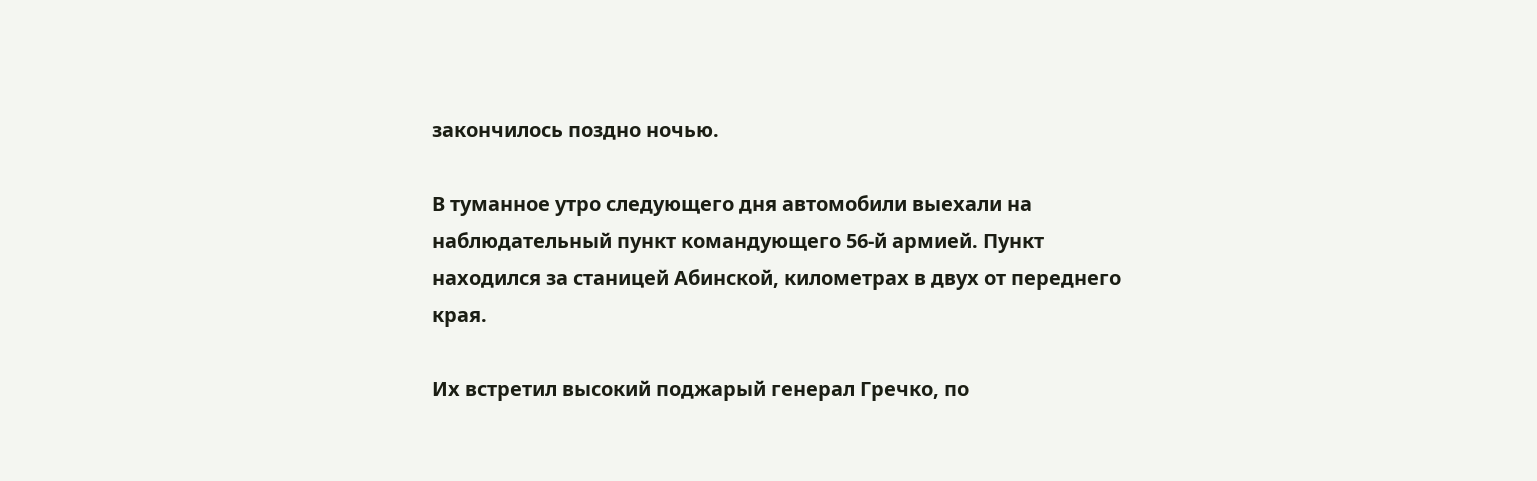закончилось поздно ночью.

В туманное утро следующего дня автомобили выехали на наблюдательный пункт командующего 56-й армией. Пункт находился за станицей Абинской, километрах в двух от переднего края.

Их встретил высокий поджарый генерал Гречко, по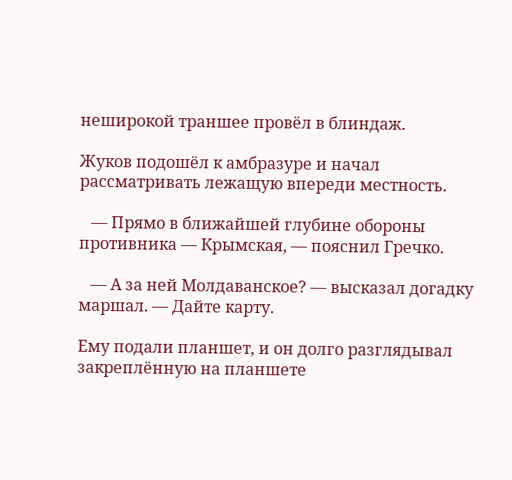неширокой траншее провёл в блиндаж.

Жуков подошёл к амбразуре и начал рассматривать лежащую впереди местность.

   — Прямо в ближайшей глубине обороны противника — Крымская, — пояснил Гречко.

   — А за ней Молдаванское? — высказал догадку маршал. — Дайте карту.

Ему подали планшет, и он долго разглядывал закреплённую на планшете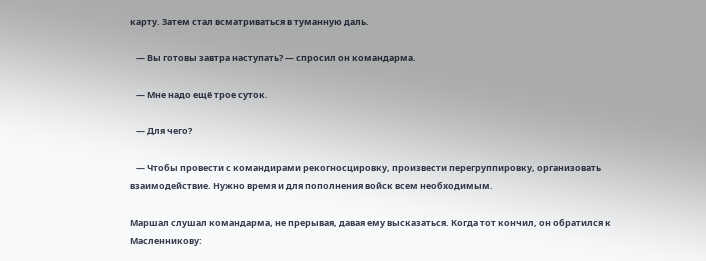карту. Затем стал всматриваться в туманную даль.

   — Вы готовы завтра наступать? — спросил он командарма.

   — Мне надо ещё трое суток.

   — Для чего?

   — Чтобы провести с командирами рекогносцировку, произвести перегруппировку, организовать взаимодействие. Нужно время и для пополнения войск всем необходимым.

Маршал слушал командарма, не прерывая, давая ему высказаться. Когда тот кончил, он обратился к Масленникову: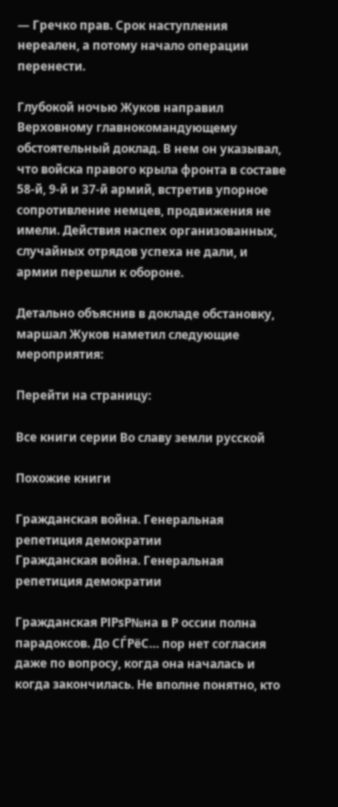— Гречко прав. Срок наступления нереален, а потому начало операции перенести.

Глубокой ночью Жуков направил Верховному главнокомандующему обстоятельный доклад. В нем он указывал, что войска правого крыла фронта в составе 58-й, 9-й и 37-й армий, встретив упорное сопротивление немцев, продвижения не имели. Действия наспех организованных, случайных отрядов успеха не дали, и армии перешли к обороне.

Детально объяснив в докладе обстановку, маршал Жуков наметил следующие мероприятия:

Перейти на страницу:

Все книги серии Во славу земли русской

Похожие книги

Гражданская война. Генеральная репетиция демократии
Гражданская война. Генеральная репетиция демократии

Гражданская РІРѕР№на в Р оссии полна парадоксов. До СЃРёС… пор нет согласия даже по вопросу, когда она началась и когда закончилась. Не вполне понятно, кто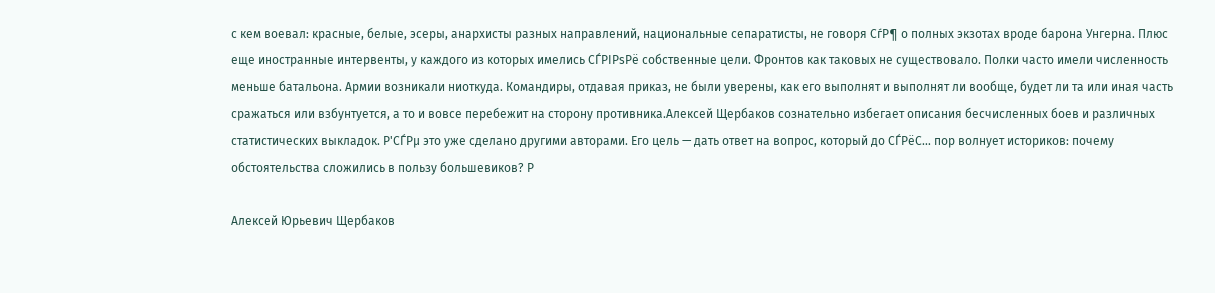с кем воевал: красные, белые, эсеры, анархисты разных направлений, национальные сепаратисты, не говоря СѓР¶ о полных экзотах вроде барона Унгерна. Плюс еще иностранные интервенты, у каждого из которых имелись СЃРІРѕРё собственные цели. Фронтов как таковых не существовало. Полки часто имели численность меньше батальона. Армии возникали ниоткуда. Командиры, отдавая приказ, не были уверены, как его выполнят и выполнят ли вообще, будет ли та или иная часть сражаться или взбунтуется, а то и вовсе перебежит на сторону противника.Алексей Щербаков сознательно избегает описания бесчисленных боев и различных статистических выкладок. Р'СЃРµ это уже сделано другими авторами. Его цель — дать ответ на вопрос, который до СЃРёС… пор волнует историков: почему обстоятельства сложились в пользу большевиков? Р

Алексей Юрьевич Щербаков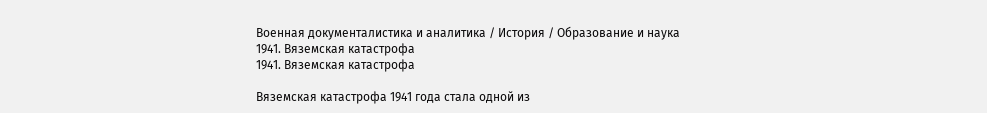Военная документалистика и аналитика / История / Образование и наука
1941. Вяземская катастрофа
1941. Вяземская катастрофа

Вяземская катастрофа 1941 года стала одной из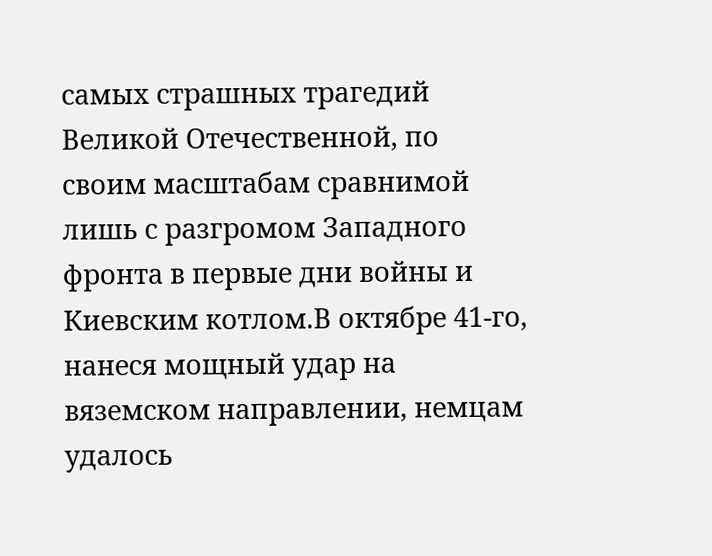самых страшных трагедий Великой Отечественной, по своим масштабам сравнимой лишь с разгромом Западного фронта в первые дни войны и Киевским котлом.В октябре 41-го, нанеся мощный удар на вяземском направлении, немцам удалось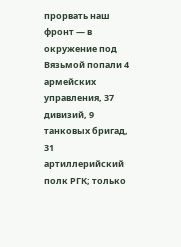прорвать наш фронт — в окружение под Вязьмой попали 4 армейских управления, 37 дивизий, 9 танковых бригад, 31 артиллерийский полк РГК; только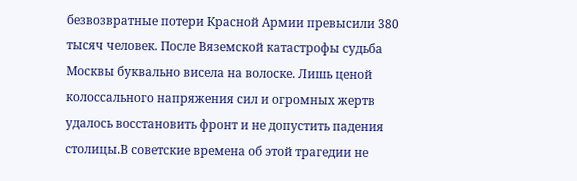безвозвратные потери Красной Армии превысили 380 тысяч человек. После Вяземской катастрофы судьба Москвы буквально висела на волоске. Лишь ценой колоссального напряжения сил и огромных жертв удалось восстановить фронт и не допустить падения столицы.В советские времена об этой трагедии не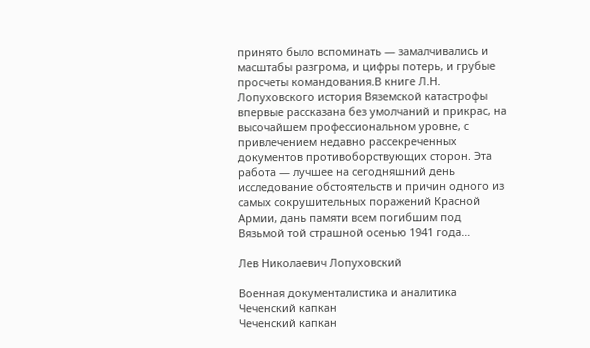принято было вспоминать — замалчивались и масштабы разгрома, и цифры потерь, и грубые просчеты командования.В книге Л.Н. Лопуховского история Вяземской катастрофы впервые рассказана без умолчаний и прикрас, на высочайшем профессиональном уровне, с привлечением недавно рассекреченных документов противоборствующих сторон. Эта работа — лучшее на сегодняшний день исследование обстоятельств и причин одного из самых сокрушительных поражений Красной Армии, дань памяти всем погибшим под Вязьмой той страшной осенью 1941 года…

Лев Николаевич Лопуховский

Военная документалистика и аналитика
Чеченский капкан
Чеченский капкан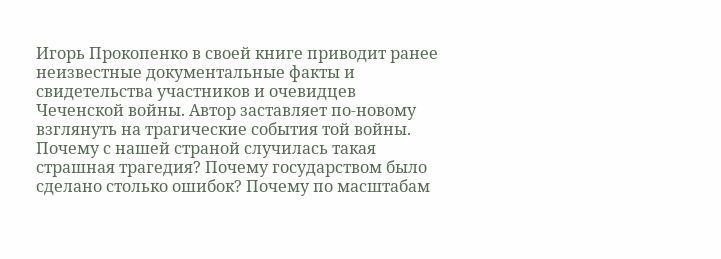Игорь Прокопенко в своей книге приводит ранее неизвестные документальные факты и свидетельства участников и очевидцев Чеченской войны. Автор заставляет по-новому взглянуть на трагические события той войны. Почему с нашей страной случилась такая страшная трагедия? Почему государством было сделано столько ошибок? Почему по масштабам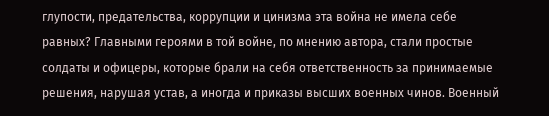глупости, предательства, коррупции и цинизма эта война не имела себе равных? Главными героями в той войне, по мнению автора, стали простые солдаты и офицеры, которые брали на себя ответственность за принимаемые решения, нарушая устав, а иногда и приказы высших военных чинов. Военный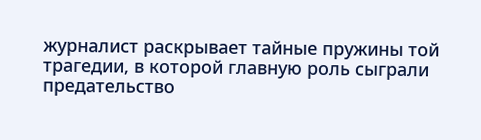журналист раскрывает тайные пружины той трагедии, в которой главную роль сыграли предательство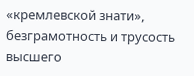«кремлевской знати», безграмотность и трусость высшего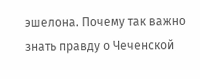эшелона. Почему так важно знать правду о Чеченской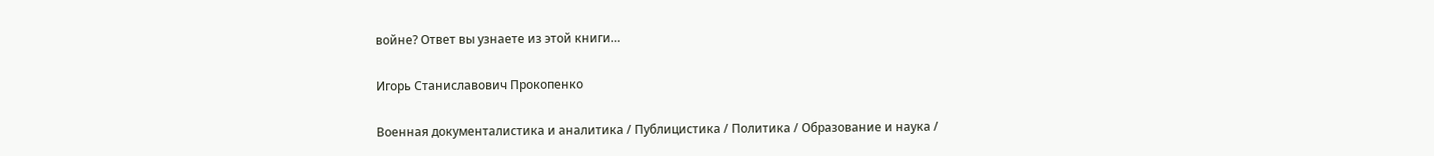войне? Ответ вы узнаете из этой книги…

Игорь Станиславович Прокопенко

Военная документалистика и аналитика / Публицистика / Политика / Образование и наука /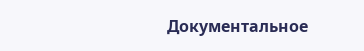Документальное